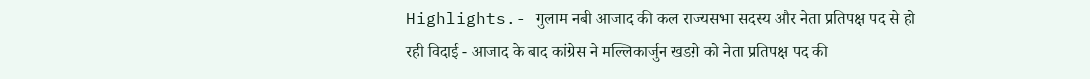Highlights.- गुलाम नबी आजाद की कल राज्यसभा सदस्य और नेता प्रतिपक्ष पद से हो रही विदाई - आजाद के बाद कांग्रेस ने मल्लिकार्जुन खडग़े को नेता प्रतिपक्ष पद की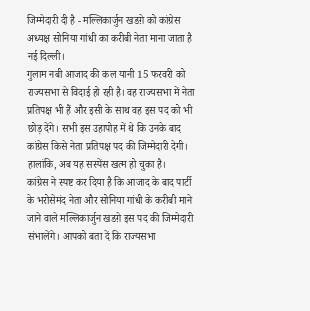जिम्मेदारी दी है - मल्लिकार्जुन खडग़े को कांग्रेस अध्यक्ष सोनिया गांधी का करीबी नेता माना जाता है
नई दिल्ली।
गुलाम नबी आजाद की कल यानी 15 फरवरी को राज्यसभा से विदाई हो रही है। वह राज्यसभा में नेता प्रतिपक्ष भी हैं और इसी के साथ वह इस पद को भी छोड़ देंगे। सभी इस उहापोह में थे कि उनके बाद कांग्रेस किसे नेता प्रतिपक्ष पद की जिम्मेदारी देगी। हालांकि, अब यह सस्पेंस खत्म हो चुका है।
कांग्रेस ने स्पष्ट कर दिया है कि आजाद के बाद पार्टी के भरोसेमंद नेता और सोनिया गांधी के करीबी माने जाने वाले मल्लिकार्जुन खडग़े इस पद की जिम्मेदारी संभालेंगे। आपको बता दें कि राज्यसभा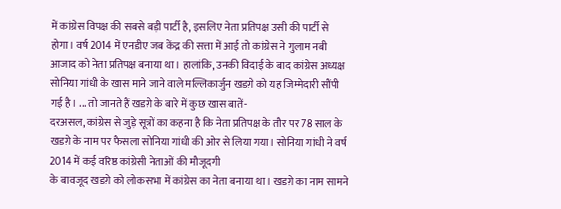में कांग्रेस विपक्ष की सबसे बड़ी पार्टी है, इसलिए नेता प्रतिपक्ष उसी की पार्टी से होगा। वर्ष 2014 में एनडीए जब केंद्र की सत्ता में आई तो कांग्रेस ने गुलाम नबी आजाद को नेता प्रतिपक्ष बनाया था। हालांकि, उनकी विदाई के बाद कांग्रेस अध्यक्ष सोनिया गांधी के खास माने जाने वाले मल्लिकार्जुन खडग़े को यह जिम्मेदारी सौंपी गई है। ... तो जानते हैं खडग़े के बारे में कुछ खास बातें-
दरअसल, कांग्रेस से जुड़े सूत्रों का कहना है कि नेता प्रतिपक्ष के तौर पर 78 साल के खडग़े के नाम पर फैसला सोनिया गांधी की ओर से लिया गया। सोनिया गांधी ने वर्ष 2014 में कई वरिष्ठ कांग्रेसी नेताओं की मौजूदगी
के बावजूद खडग़े को लोकसभा में कांग्रेस का नेता बनाया था। खडग़े का नाम सामने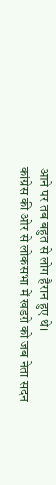आने पर तब बहुत से लोग हैरान हुए थे।
कांग्रेस की ओर से लोकसभा में खडग़े को जब नेता सदन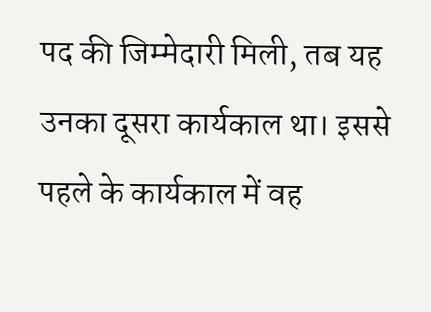पद की जिम्मेदारी मिली, तब यह उनका दूसरा कार्यकाल था। इससे पहले के कार्यकाल में वह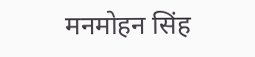मनमोहन सिंह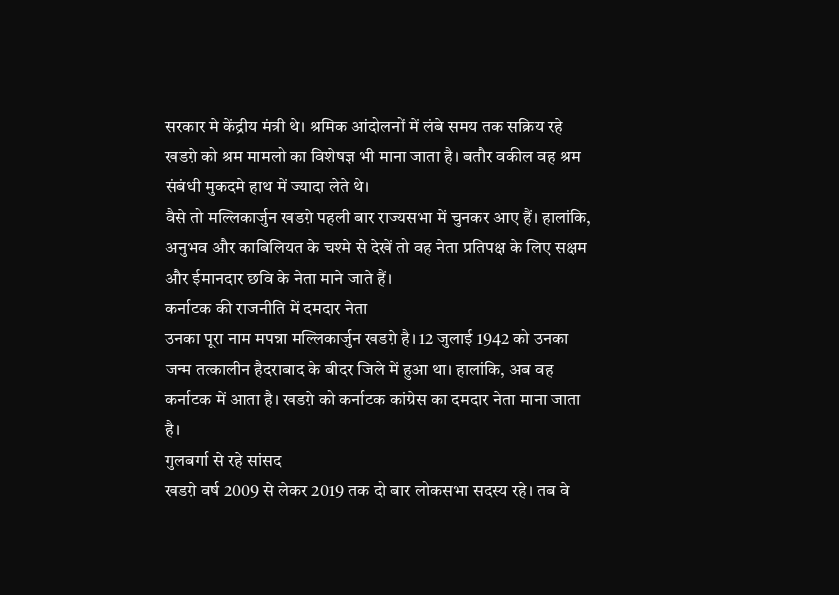सरकार मे केंद्रीय मंत्री थे। श्रमिक आंदोलनों में लंबे समय तक सक्रिय रहे खडग़े को श्रम मामलो का विशेषज्ञ भी माना जाता है। बतौर वकील वह श्रम संबंधी मुकदमे हाथ में ज्यादा लेते थे।
वैसे तो मल्लिकार्जुन खडग़े पहली बार राज्यसभा में चुनकर आए हैं। हालांकि, अनुभव और काबिलियत के चश्मे से देखें तो वह नेता प्रतिपक्ष के लिए सक्षम और ईमानदार छवि के नेता माने जाते हैं।
कर्नाटक की राजनीति में दमदार नेता
उनका पूरा नाम मपन्ना मल्लिकार्जुन खडग़े है। 12 जुलाई 1942 को उनका जन्म तत्कालीन हैदराबाद के बीदर जिले में हुआ था। हालांकि, अब वह कर्नाटक में आता है। खडग़े को कर्नाटक कांग्रेस का दमदार नेता माना जाता है।
गुलबर्गा से रहे सांसद
खडग़े वर्ष 2009 से लेकर 2019 तक दो बार लोकसभा सदस्य रहे। तब वे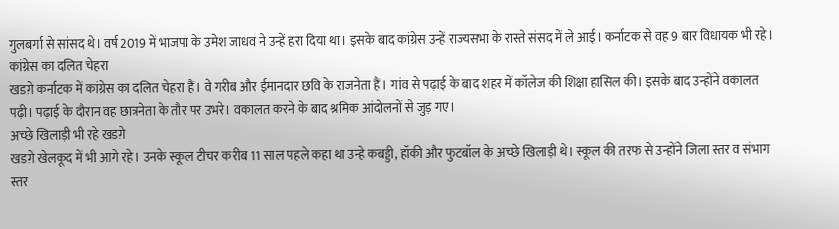गुलबर्गा से सांसद थे। वर्ष 2019 में भाजपा के उमेश जाधव ने उन्हें हरा दिया था। इसके बाद कांग्रेस उन्हें राज्यसभा के रास्ते संसद में ले आई। कर्नाटक से वह 9 बार विधायक भी रहे।
कांग्रेस का दलित चेहरा
खडग़े कर्नाटक में कांग्रेस का दलित चेहरा हैं। वे गरीब और ईमानदार छवि के राजनेता हैं। गांव से पढ़ाई के बाद शहर में कॉलेज की शिक्षा हासिल की। इसके बाद उन्होंने वकालत पढ़ी। पढ़ाई के दौरान वह छात्रनेता के तौर पर उभरे। वकालत करने के बाद श्रमिक आंदोलनों से जुड़ गए।
अच्छे खिलाड़ी भी रहे खडग़े
खडग़े खेलकूद में भी आगे रहे। उनके स्कूल टीचर करीब 11 साल पहले कहा था उन्हे कबड्डी, हॉकी और फुटबॉल के अच्छे खिलाड़ी थे। स्कूल की तरफ से उन्होंने जिला स्तर व संभाग स्तर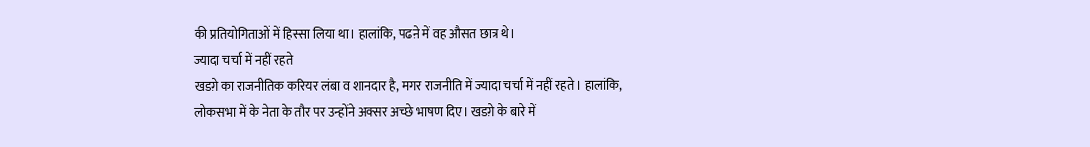की प्रतियोगिताओं में हिस्सा लिया था। हालांकि, पढऩे में वह औसत छात्र थे।
ज्यादा चर्चा में नहीं रहते
खडग़े का राजनीतिक करियर लंबा व शानदार है, मगर राजनीति में ज्यादा चर्चा में नहीं रहते। हालांकि, लोकसभा में के नेता के तौर पर उन्होंने अक्सर अच्छे भाषण दिए। खडग़े के बारे में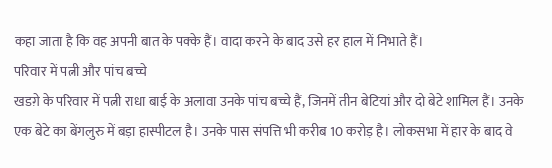कहा जाता है कि वह अपनी बात के पक्के हैं। वादा करने के बाद उसे हर हाल में निभाते हैं।
परिवार में पत्नी और पांच बच्चे
खडग़े के परिवार में पत्नी राधा बाई के अलावा उनके पांच बच्चे हैं, जिनमें तीन बेटियां और दो बेटे शामिल हैं। उनके एक बेटे का बेंगलुरु में बड़ा हास्पीटल है। उनके पास संपत्ति भी करीब 10 करोड़ है। लोकसभा में हार के बाद वे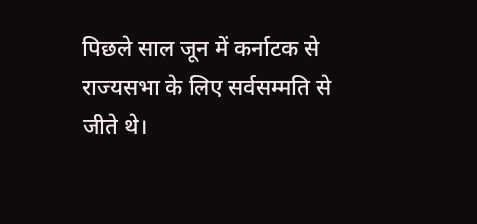पिछले साल जून में कर्नाटक से राज्यसभा के लिए सर्वसम्मति से जीते थे।